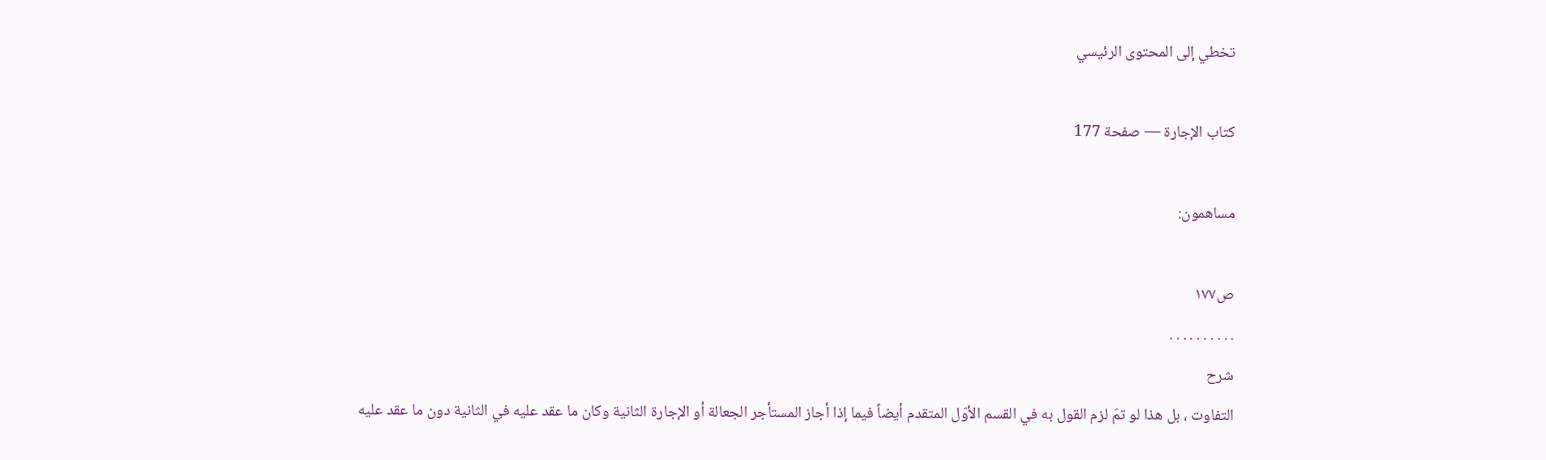تخطي إلى المحتوى الرئيسي

كتاب الإجارة — صفحة 177

مساهمون:

ص١٧٧
. . . . . . . . . .
شرح
التفاوت ، بل هذا لو تمّ لزم القول به في القسم الأوّل المتقدم أيضاً فيما إذا أجاز المستأجر الجعالة أو الإجارة الثانية وكان ما عقد عليه في الثانية دون ما عقد عليه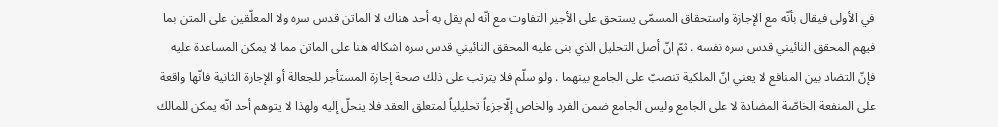في الأولى فيقال بأنّه مع الإجازة واستحقاق المسمّى يستحق على الأجير التفاوت مع انّه لم يقل به أحد هناك لا الماتن قدس سره ولا المعلّقين على المتن بما فيهم المحقق النائيني قدس سره نفسه . ثمّ انّ أصل التحليل الذي بنى عليه المحقق النائيني قدس سره اشكاله هنا على الماتن مما لا يمكن المساعدة عليه فإنّ التضاد بين المنافع لا يعني انّ الملكية تنصبّ على الجامع بينهما . ولو سلّم فلا يترتب على ذلك صحة إجازة المستأجر للجعالة أو الإجارة الثانية فانّها واقعة على المنفعة الخاصّة المضادة لا على الجامع وليس الجامع ضمن الفرد والخاص إلّاجزءاً تحليلياً لمتعلق العقد فلا ينحلّ إليه ولهذا لا يتوهم أحد انّه يمكن للمالك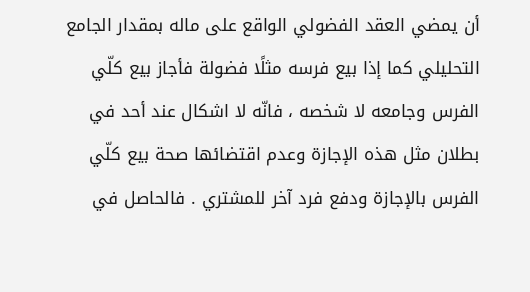أن يمضي العقد الفضولي الواقع على ماله بمقدار الجامع التحليلي كما إذا بيع فرسه مثلًا فضولة فأجاز بيع كلّي الفرس وجامعه لا شخصه ، فانّه لا اشكال عند أحد في بطلان مثل هذه الإجازة وعدم اقتضائها صحة بيع كلّي الفرس بالإجازة ودفع فرد آخر للمشتري . فالحاصل في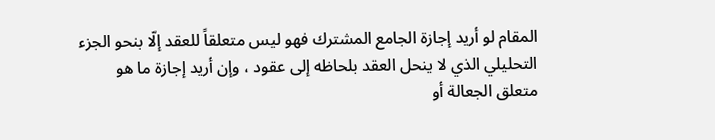المقام لو أريد إجازة الجامع المشترك فهو ليس متعلقاً للعقد إلّا بنحو الجزء التحليلي الذي لا ينحل العقد بلحاظه إلى عقود ، وإن أريد إجازة ما هو متعلق الجعالة أو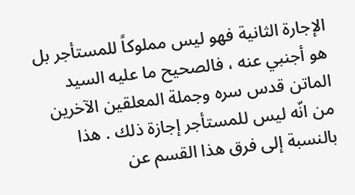الإجارة الثانية فهو ليس مملوكاً للمستأجر بل هو أجنبي عنه ، فالصحيح ما عليه السيد الماتن قدس سره وجملة المعلقين الآخرين من انّه ليس للمستأجر إجازة ذلك . هذا بالنسبة إلى فرق هذا القسم عن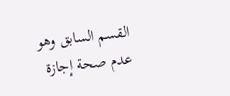القسم السابق وهو عدم صحة إجازة